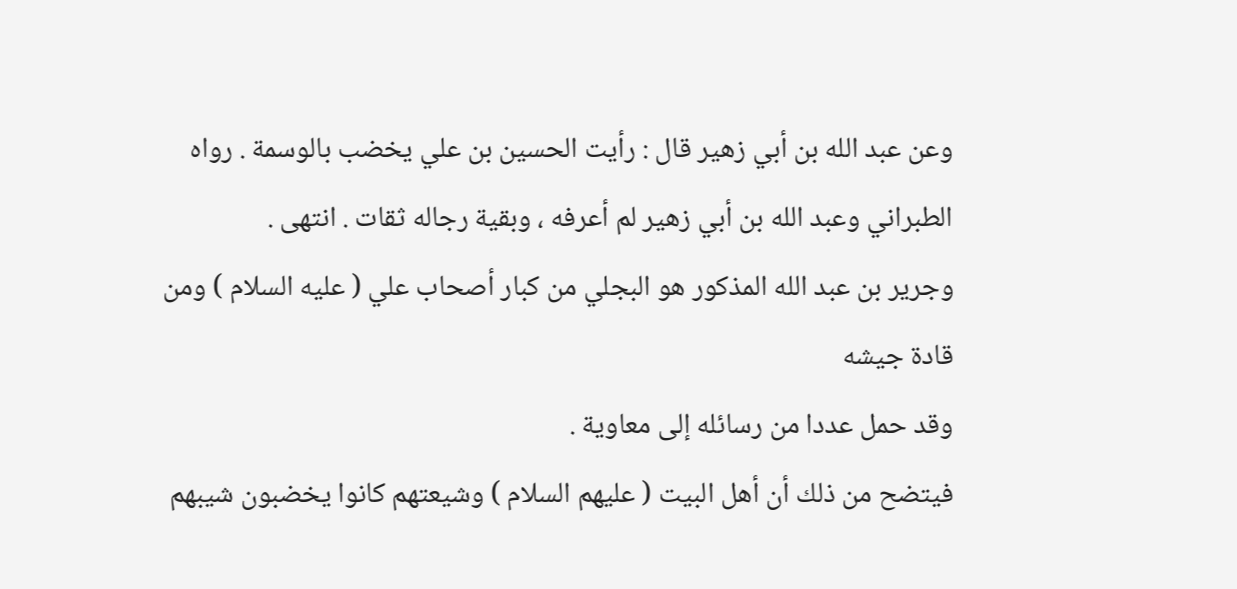وعن عبد الله بن أبي زهير قال : رأيت الحسين بن علي يخضب بالوسمة . رواه
الطبراني وعبد الله بن أبي زهير لم أعرفه ، وبقية رجاله ثقات . انتهى .
وجرير بن عبد الله المذكور هو البجلي من كبار أصحاب علي ( عليه السلام ) ومن قادة جيشه
وقد حمل عددا من رسائله إلى معاوية .
فيتضح من ذلك أن أهل البيت ( عليهم السلام ) وشيعتهم كانوا يخضبون شيبهم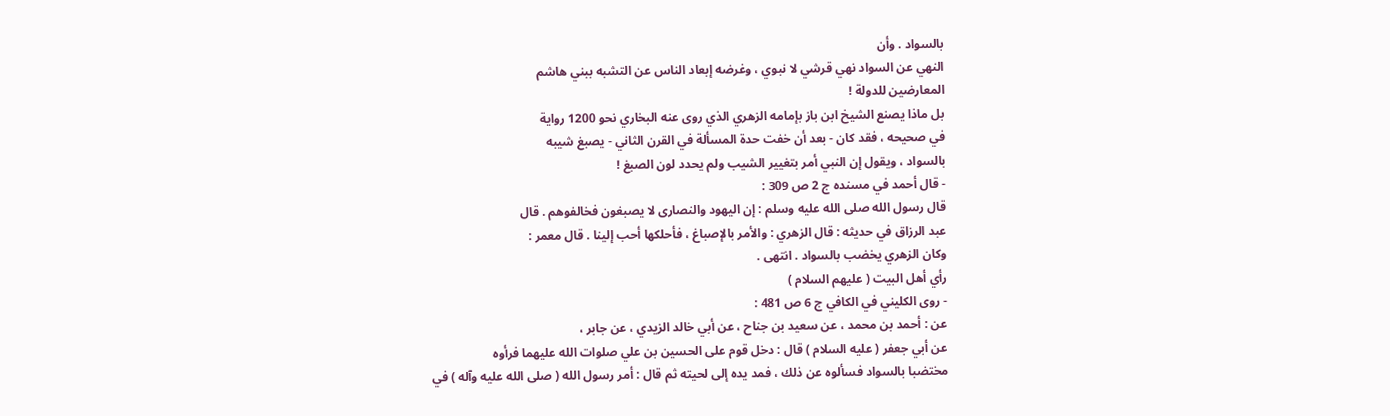بالسواد . وأن
النهي عن السواد نهي قرشي لا نبوي ، وغرضه إبعاد الناس عن التشبه ببني هاشم
المعارضين للدولة !
بل ماذا يصنع الشيخ ابن باز بإمامه الزهري الذي روى عنه البخاري نحو 1200 رواية
في صحيحه ، فقد كان - بعد أن خفت حدة المسألة في القرن الثاني - يصبغ شيبه
بالسواد ، ويقول إن النبي أمر بتغيير الشيب ولم يحدد لون الصبغ !
- قال أحمد في مسنده ج 2 ص 309 :
قال رسول الله صلى الله عليه وسلم : إن اليهود والنصارى لا يصبغون فخالفوهم . قال
عبد الرزاق في حديثه : قال الزهري : والأمر بالإصباغ ، فأحلكها أحب إلينا . قال معمر :
وكان الزهري يخضب بالسواد . انتهى .
رأي أهل البيت ( عليهم السلام )
- روى الكليني في الكافي ج 6 ص 481 :
عن : أحمد بن محمد ، عن سعيد بن جناح ، عن أبي خالد الزيدي ، عن جابر ،
عن أبي جعفر ( عليه السلام ) قال : دخل قوم على الحسين بن علي صلوات الله عليهما فرأوه
مختضبا بالسواد فسألوه عن ذلك ، فمد يده إلى لحيته ثم قال : أمر رسول الله ( صلى الله عليه وآله ) في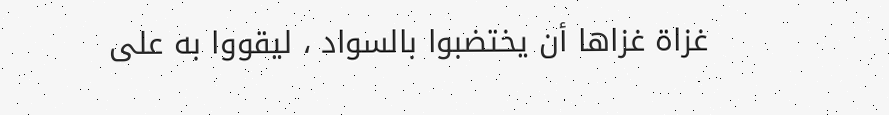غزاة غزاها أن يختضبوا بالسواد ، ليقووا به على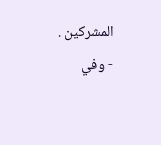المشركين .
- وفي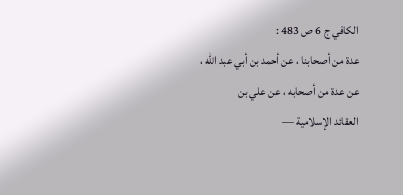الكافي ج 6 ص 483 :
عدة من أصحابنا ، عن أحمد بن أبي عبد الله ، عن عدة من أصحابه ، عن علي بن
العقائد الإسلامية —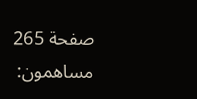صفحة 265
مساهمون: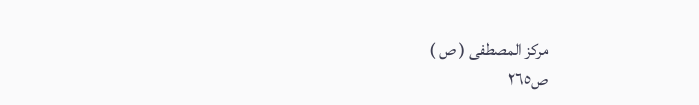مركز المصطفى ( ص )
ص٢٦٥